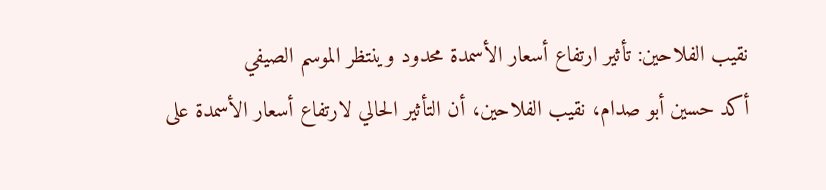نقيب الفلاحين: تأثير ارتفاع أسعار الأسمدة محدود وينتظر الموسم الصيفي
أكد حسين أبو صدام، نقيب الفلاحين، أن التأثير الحالي لارتفاع أسعار الأسمدة على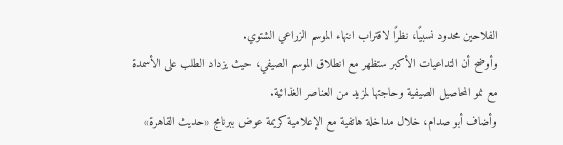الفلاحين محدود نسبيًا، نظرًا لاقتراب انتهاء الموسم الزراعي الشتوي.
وأوضح أن التداعيات الأكبر ستظهر مع انطلاق الموسم الصيفي، حيث يزداد الطلب على الأسمدة مع نمو المحاصيل الصيفية وحاجتها لمزيد من العناصر الغذائية.
وأضاف أبو صدام، خلال مداخلة هاتفية مع الإعلامية كريمة عوض ببرنامج «حديث القاهرة»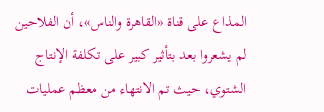المذاع على قناة «القاهرة والناس»، أن الفلاحين لم يشعروا بعد بتأثير كبير على تكلفة الإنتاج الشتوي، حيث تم الانتهاء من معظم عمليات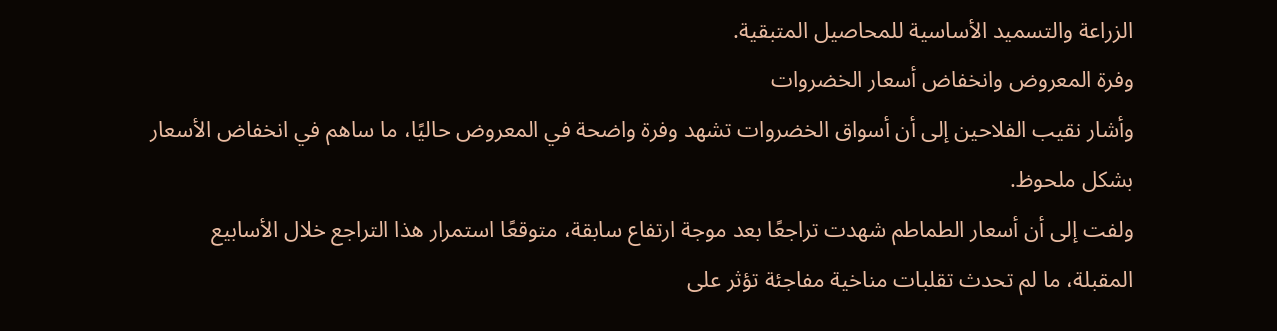الزراعة والتسميد الأساسية للمحاصيل المتبقية.
وفرة المعروض وانخفاض أسعار الخضروات
وأشار نقيب الفلاحين إلى أن أسواق الخضروات تشهد وفرة واضحة في المعروض حاليًا، ما ساهم في انخفاض الأسعار بشكل ملحوظ.
ولفت إلى أن أسعار الطماطم شهدت تراجعًا بعد موجة ارتفاع سابقة، متوقعًا استمرار هذا التراجع خلال الأسابيع المقبلة، ما لم تحدث تقلبات مناخية مفاجئة تؤثر على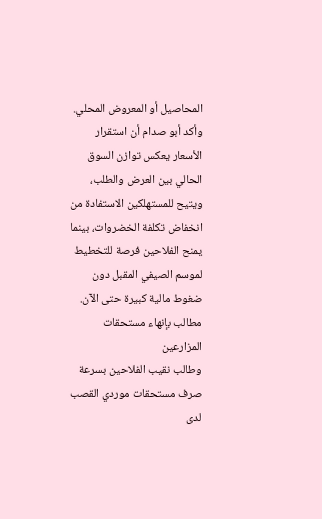المحاصيل أو المعروض المحلي.
وأكد أبو صدام أن استقرار الأسعار يعكس توازن السوق الحالي بين العرض والطلب، ويتيح للمستهلكين الاستفادة من انخفاض تكلفة الخضروات، بينما يمنح الفلاحين فرصة للتخطيط لموسم الصيفي المقبل دون ضغوط مالية كبيرة حتى الآن.
مطالب بإنهاء مستحقات المزارعين
وطالب نقيب الفلاحين بسرعة صرف مستحقات موردي القصب لدى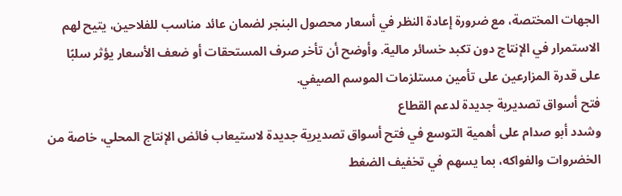الجهات المختصة، مع ضرورة إعادة النظر في أسعار محصول البنجر لضمان عائد مناسب للفلاحين، يتيح لهم الاستمرار في الإنتاج دون تكبد خسائر مالية. وأوضح أن تأخر صرف المستحقات أو ضعف الأسعار يؤثر سلبًا على قدرة المزارعين على تأمين مستلزمات الموسم الصيفي.
فتح أسواق تصديرية جديدة لدعم القطاع
وشدد أبو صدام على أهمية التوسع في فتح أسواق تصديرية جديدة لاستيعاب فائض الإنتاج المحلي، خاصة من الخضروات والفواكه، بما يسهم في تخفيف الضغط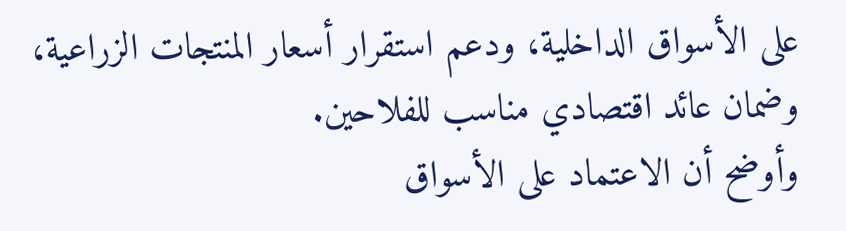على الأسواق الداخلية، ودعم استقرار أسعار المنتجات الزراعية، وضمان عائد اقتصادي مناسب للفلاحين.
وأوضح أن الاعتماد على الأسواق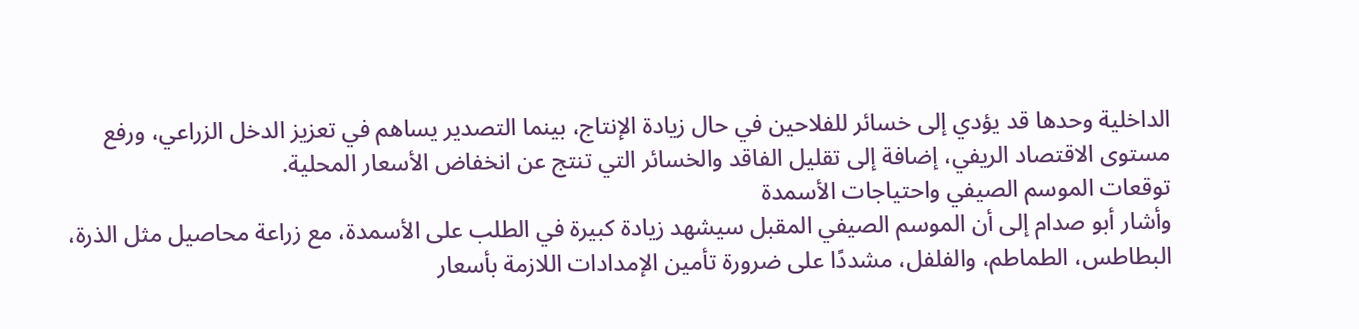الداخلية وحدها قد يؤدي إلى خسائر للفلاحين في حال زيادة الإنتاج، بينما التصدير يساهم في تعزيز الدخل الزراعي، ورفع مستوى الاقتصاد الريفي، إضافة إلى تقليل الفاقد والخسائر التي تنتج عن انخفاض الأسعار المحلية.
توقعات الموسم الصيفي واحتياجات الأسمدة
وأشار أبو صدام إلى أن الموسم الصيفي المقبل سيشهد زيادة كبيرة في الطلب على الأسمدة، مع زراعة محاصيل مثل الذرة، البطاطس، الطماطم، والفلفل، مشددًا على ضرورة تأمين الإمدادات اللازمة بأسعار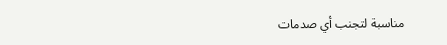مناسبة لتجنب أي صدمات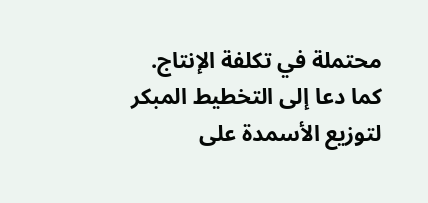محتملة في تكلفة الإنتاج.
كما دعا إلى التخطيط المبكر لتوزيع الأسمدة على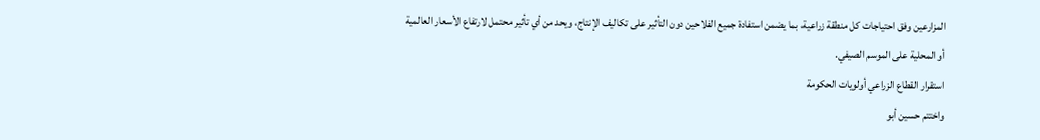المزارعين وفق احتياجات كل منطقة زراعية، بما يضمن استفادة جميع الفلاحين دون التأثير على تكاليف الإنتاج، ويحد من أي تأثير محتمل لارتفاع الأسعار العالمية أو المحلية على الموسم الصيفي.
استقرار القطاع الزراعي أولويات الحكومة
واختتم حسين أبو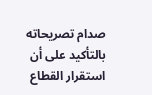صدام تصريحاته بالتأكيد على أن استقرار القطاع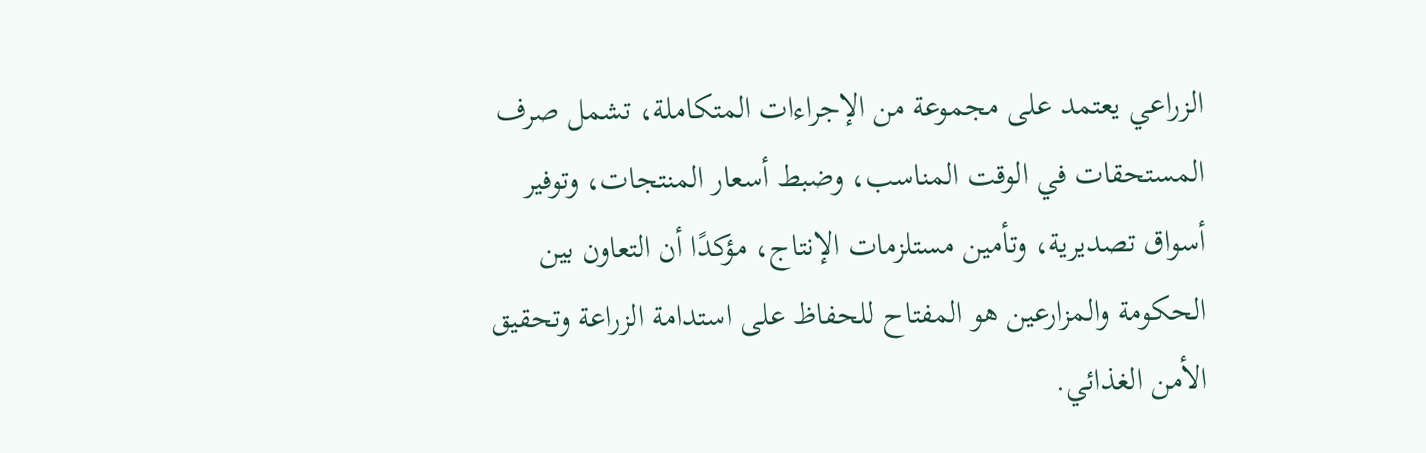الزراعي يعتمد على مجموعة من الإجراءات المتكاملة، تشمل صرف المستحقات في الوقت المناسب، وضبط أسعار المنتجات، وتوفير أسواق تصديرية، وتأمين مستلزمات الإنتاج، مؤكدًا أن التعاون بين الحكومة والمزارعين هو المفتاح للحفاظ على استدامة الزراعة وتحقيق الأمن الغذائي.